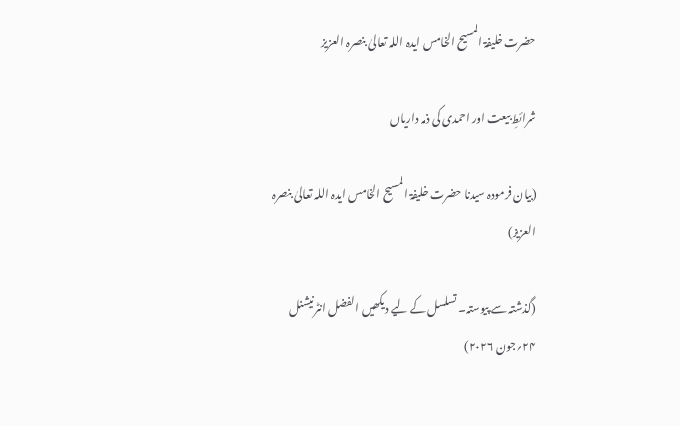حضرت خلیفۃ المسیح الخامس ایدہ اللہ تعالیٰ بنصرہ العزیز

شرائطِ بیعت اور احمدی کی ذمہ داریاں

(بیان فرمودہ سیدنا حضرت خلیفۃ المسیح الخامس ایدہ اللہ تعالیٰ بنصرہ العزیز)

(گذشتہ سے پیوستہ۔ تسلسل کے لیے دیکھیں الفضل انٹرنیشنل ۲۴؍جون ۲۰۲۶)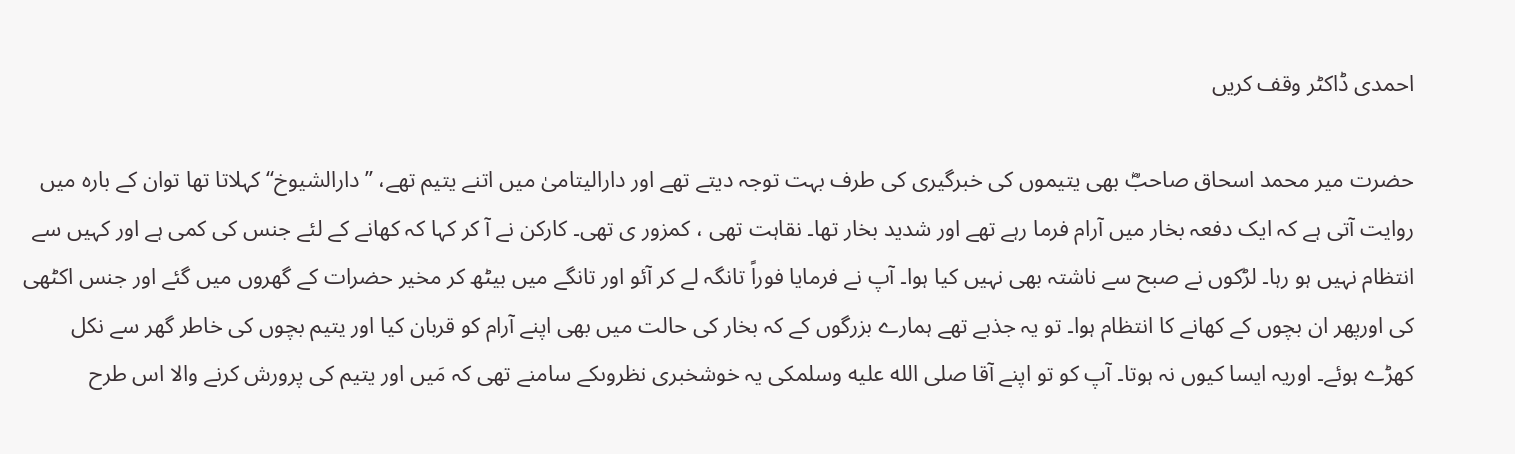احمدی ڈاکٹر وقف کریں

حضرت میر محمد اسحاق صاحبؓ بھی یتیموں کی خبرگیری کی طرف بہت توجہ دیتے تھے اور دارالیتامیٰ میں اتنے یتیم تھے، ’’دارالشیوخ‘‘ کہلاتا تھا توان کے بارہ میں روایت آتی ہے کہ ایک دفعہ بخار میں آرام فرما رہے تھے اور شدید بخار تھا۔ نقاہت تھی ، کمزور ی تھی۔ کارکن نے آ کر کہا کہ کھانے کے لئے جنس کی کمی ہے اور کہیں سے انتظام نہیں ہو رہا۔ لڑکوں نے صبح سے ناشتہ بھی نہیں کیا ہوا۔ آپ نے فرمایا فوراً تانگہ لے کر آئو اور تانگے میں بیٹھ کر مخیر حضرات کے گھروں میں گئے اور جنس اکٹھی کی اورپھر ان بچوں کے کھانے کا انتظام ہوا۔ تو یہ جذبے تھے ہمارے بزرگوں کے کہ بخار کی حالت میں بھی اپنے آرام کو قربان کیا اور یتیم بچوں کی خاطر گھر سے نکل کھڑے ہوئے۔ اوریہ ایسا کیوں نہ ہوتا۔ آپ کو تو اپنے آقا صلى الله عليه وسلمکی یہ خوشخبری نظروںکے سامنے تھی کہ مَیں اور یتیم کی پرورش کرنے والا اس طرح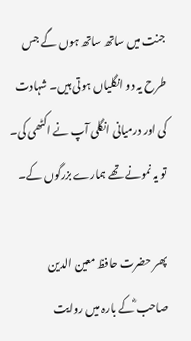جنت میں ساتھ ساتھ ہوں گے جس طرح یہ دو انگلیاں ہوتی ہیں۔ شہادت کی اور درمیانی انگلی آپ نے اکٹھی کی۔ تو یہ نمونے تھے ہمارے بزرگوں کے۔

پھر حضرت حافظ معین الدین صاحب ؓکے بارہ میں روایت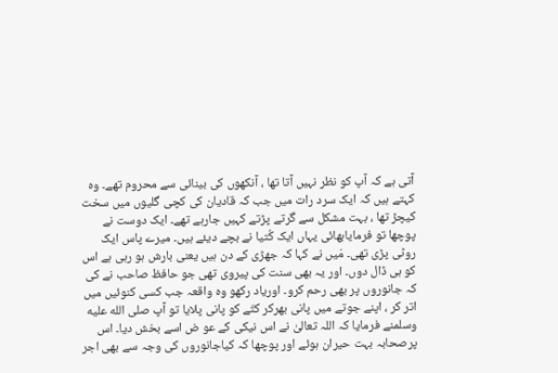آتی ہے کہ آپ کو نظر نہیں آتا تھا ، آنکھوں کی بینائی سے محروم تھے۔ وہ کہتے ہیں کہ ایک سرد رات میں جب کہ قادیان کی کچی گلیوں میں سخت کیچڑ تھا ، بہت مشکل سے گرتے پڑتے کہیں جارہے تھے۔ ایک دوست نے پوچھا تو فرمایابھائی یہاں ایک کُتیا نے بچے دیئے ہیں۔ میرے پاس ایک روٹی پڑی تھی۔ مَیں نے کہا کہ جھڑی کے دن ہیں یعنی بارش ہو رہی ہے اس کو ہی ڈال دوں۔ اور یہ بھی سنت کی پیروی تھی جو حافظ صاحب نے کی کہ جانوروں پر بھی رحم کرو۔ اوریاد رکھو وہ واقعہ جب کسی کنوئیں میں اتر کر ، اپنے جوتے میں پانی بھرکر کتّے کو پانی پلایا تو آپ صلى الله عليه وسلمنے فرمایا کہ اللہ تعالیٰ نے اس نیکی کے عو ض اسے بخش دیا۔ اس پرصحابہ بہت حیران ہوئے اور پوچھا کہ کیاجانوروں کی وجہ سے بھی اجر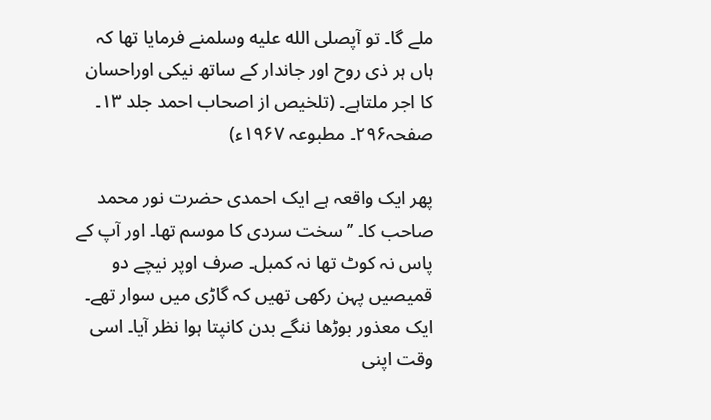ملے گا۔ تو آپصلى الله عليه وسلمنے فرمایا تھا کہ ہاں ہر ذی روح اور جاندار کے ساتھ نیکی اوراحسان کا اجر ملتاہے۔ (تلخیص از اصحاب احمد جلد ۱۳۔ صفحہ۲۹۶۔ مطبوعہ ۱۹۶۷ء)

پھر ایک واقعہ ہے ایک احمدی حضرت نور محمد صاحب کا۔ ’’سخت سردی کا موسم تھا۔ اور آپ کے پاس نہ کوٹ تھا نہ کمبل۔ صرف اوپر نیچے دو قمیصیں پہن رکھی تھیں کہ گاڑی میں سوار تھے۔ ایک معذور بوڑھا ننگے بدن کانپتا ہوا نظر آیا۔ اسی وقت اپنی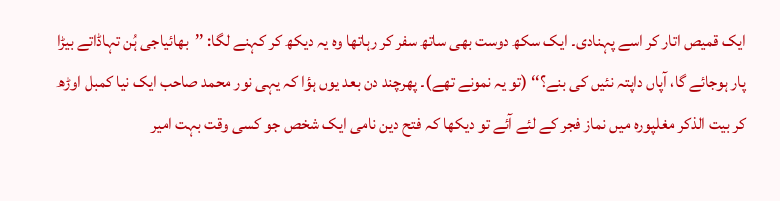ایک قمیص اتار کر اسے پہنادی۔ ایک سکھ دوست بھی ساتھ سفر کر رہاتھا وہ یہ دیکھ کر کہنے لگا: ’’بھائیاجی ہُن تہاڈاتے بیڑا پار ہوجائے گا، آپاں داپتہ نئیں کی بنے؟‘‘ (تو یہ نمونے تھے)۔ پھرچند دن بعد یوں ہؤا کہ یہی نور محمد صاحب ایک نیا کمبل اوڑھ کر بیت الذکر مغلپورہ میں نماز فجر کے لئے آئے تو دیکھا کہ فتح دین نامی ایک شخص جو کسی وقت بہت امیر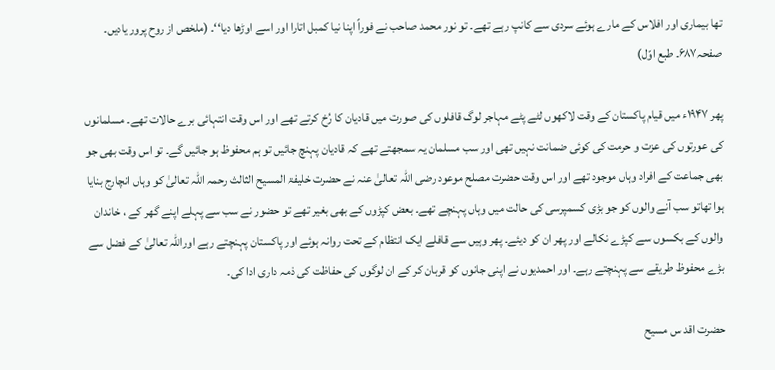تھا بیماری اور افلاس کے مارے ہوئے سردی سے کانپ رہے تھے۔ تو نور محمد صاحب نے فوراً اپنا نیا کمبل اتارا اور اسے اوڑھا دیا‘‘۔ (ملخص از روح پرور یادیں۔ صفحہ۶۸۷۔ طبع اوّل)

پھر ۱۹۴۷ء میں قیام پاکستان کے وقت لاکھوں لٹے پٹے مہاجر لوگ قافلوں کی صورت میں قادیان کا رُخ کرتے تھے اور اس وقت انتہائی برے حالات تھے۔ مسلمانوں کی عورتوں کی عزت و حرمت کی کوئی ضمانت نہیں تھی اور سب مسلمان یہ سمجھتے تھے کہ قادیان پہنچ جائیں تو ہم محفوظ ہو جائیں گے۔ تو اس وقت بھی جو بھی جماعت کے افراد وہاں موجود تھے اور اس وقت حضرت مصلح موعود رضی اللہ تعالیٰ عنہ نے حضرت خلیفۃ المسیح الثالث رحمہ اللہ تعالیٰ کو وہاں انچارج بنایا ہوا تھاتو سب آنے والوں کو جو بڑی کسمپرسی کی حالت میں وہاں پہنچے تھے۔ بعض کپڑوں کے بھی بغیر تھے تو حضور نے سب سے پہلے اپنے گھر کے ، خاندان والوں کے بکسوں سے کپڑے نکالے اور پھر ان کو دیئے۔ پھر وہیں سے قافلے ایک انتظام کے تحت روانہ ہوئے اور پاکستان پہنچتے رہے اوراللہ تعالیٰ کے فضل سے بڑے محفوظ طریقے سے پہنچتے رہے۔ اور احمدیوں نے اپنی جانوں کو قربان کر کے ان لوگوں کی حفاظت کی ذمہ داری ادا کی۔

حضرت اقد س مسیح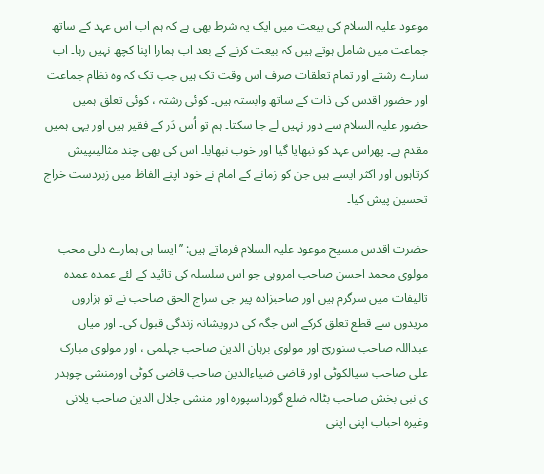موعود علیہ السلام کی بیعت میں ایک یہ شرط بھی ہے کہ ہم اب اس عہد کے ساتھ جماعت میں شامل ہوتے ہیں کہ بیعت کرنے کے بعد اب ہمارا اپنا کچھ نہیں رہا۔ اب سارے رشتے اور تمام تعلقات صرف اس وقت تک ہیں جب تک کہ وہ نظام جماعت اور حضور اقدس کی ذات کے ساتھ وابستہ ہیں۔ کوئی رشتہ ، کوئی تعلق ہمیں حضور علیہ السلام سے دور نہیں لے جا سکتا۔ ہم تو اُس دَر کے فقیر ہیں اور یہی ہمیں مقدم ہے۔ پھراس عہد کو نبھایا گیا اور خوب نبھایا۔ اس کی بھی چند مثالیںپیش کرتاہوں اور اکثر ایسے ہیں جن کو زمانے کے امام نے خود اپنے الفاظ میں زبردست خراج تحسین پیش کیا۔

حضرت اقدس مسیح موعود علیہ السلام فرماتے ہیں: ’’ایسا ہی ہمارے دلی محب مولوی محمد احسن صاحب امروہی جو اس سلسلہ کی تائید کے لئے عمدہ عمدہ تالیفات میں سرگرم ہیں اور صاحبزادہ پیر جی سراج الحق صاحب نے تو ہزاروں مریدوں سے قطع تعلق کرکے اس جگہ کی درویشانہ زندگی قبول کی۔ اور میاں عبداللہ صاحب سنوریؔ اور مولوی برہان الدین صاحب جہلمی ، اور مولوی مبارک علی صاحب سیالکوٹی اور قاضی ضیاءالدین صاحب قاضی کوٹی اورمنشی چوہدر ی نبی بخش صاحب بٹالہ ضلع گورداسپورہ اور منشی جلال الدین صاحب یلانی وغیرہ احباب اپنی اپنی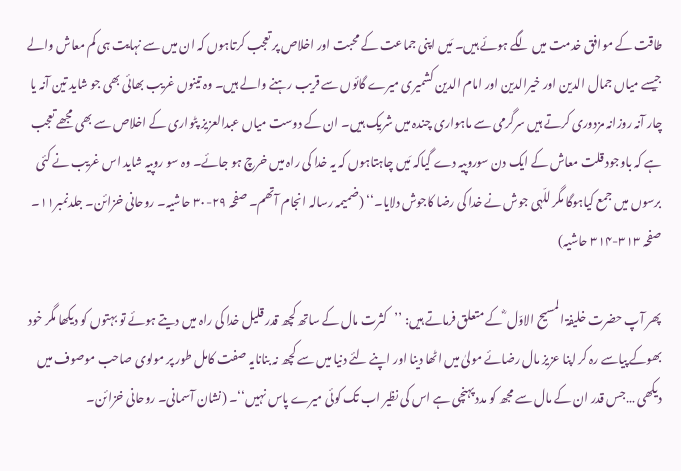طاقت کے موافق خدمت میں لگے ہوئے ہیں۔ مَیں اپنی جماعت کے محبت اور اخلاص پر تعجب کرتاہوں کہ ان میں سے نہایت ہی کم معاش والے جیسے میاں جمال الدین اور خیرالدین اور امام الدین کشمیری میرے گائوں سے قریب رہنے والے ہیں۔ وہ تینوں غریب بھائی بھی جو شاید تین آنہ یا چار آنہ روزانہ مزدوری کرتے ہیں سرگرمی سے ماہواری چندہ میں شریک ہیں۔ ان کے دوست میاں عبدالعزیز پٹواری کے اخلاص سے بھی مجھے تعجب ہے کہ باوجود قلت معاش کے ایک دن سوروپیہ دے گیاکہ مَیں چاہتاہوں کہ یہ خدا کی راہ میں خرچ ہو جائے۔ وہ سو روپیہ شاید اس غریب نے کئی برسوں میں جمع کیاہوگا مگر للّہی جوش نے خدا کی رضا کاجوش دلایا۔‘‘ (ضمیمہ رسالہ انجام آتھم۔ صفحہ ۲۹-۳۰ حاشیہ۔ روحانی خزائن۔ جلدنمبر۱۱۔ صفحہ ۳۱۳-۳۱۴ حاشیہ)

پھر آپ حضرت خلیفۃ المسیح الاوّل ؓ کے متعلق فرماتے ہیں: ’’کثرت مال کے ساتھ کچھ قدر قلیل خدا کی راہ میں دیتے ہوئے تو بہتوں کو دیکھا مگر خود بھوکے پیاسے رہ کر اپنا عزیز مال رضائے مولیٰ میں اٹھا دینا اور اپنے لئے دنیا میں سے کچھ نہ بنانایہ صفت کامل طور پر مولوی صاحب موصوف میں دیکھی …جس قدر ان کے مال سے مجھ کو مدد پہنچی ہے اس کی نظیر اب تک کوئی میرے پاس نہیں‘‘۔ (نشان آسمانی۔ روحانی خزائن۔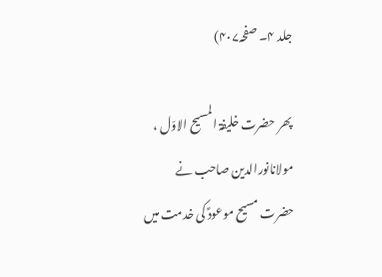جلد ۴۔ صفحہ۴۰۷)

پھر حضرت خلیفۃ المسیح الاوّل ، مولانانورالدین صاحب نے حضرت مسیح موعودؑ کی خدمت میں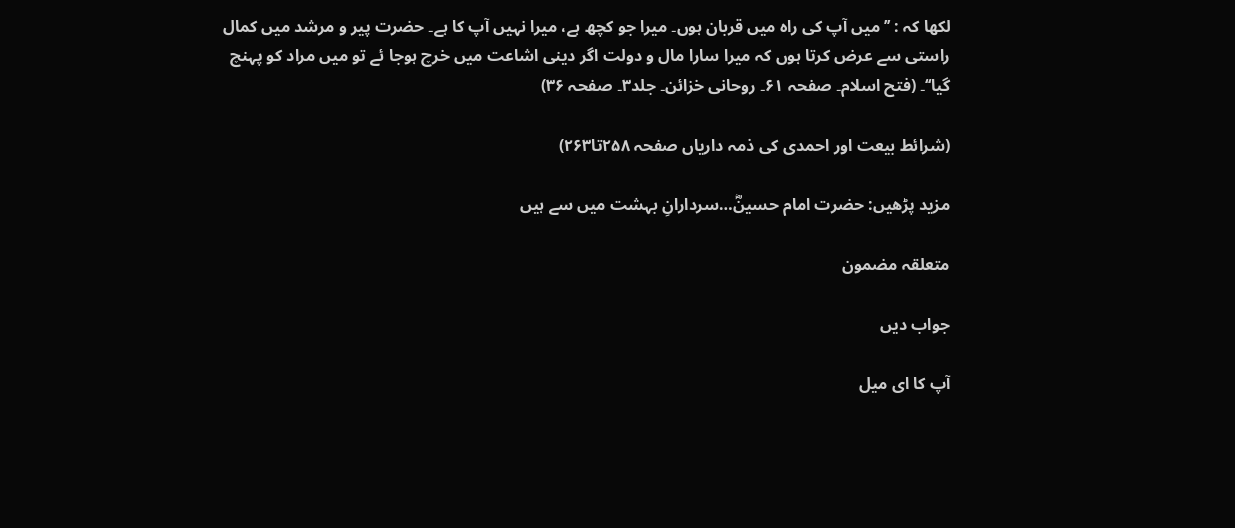لکھا کہ : ’’میں آپ کی راہ میں قربان ہوں۔ میرا جو کچھ ہے، میرا نہیں آپ کا ہے۔ حضرت پیر و مرشد میں کمال راستی سے عرض کرتا ہوں کہ میرا سارا مال و دولت اگر دینی اشاعت میں خرچ ہوجا ئے تو میں مراد کو پہنچ گیا‘‘۔ (فتح اسلام۔ صفحہ ۶۱۔ روحانی خزائن۔ جلد۳۔ صفحہ ۳۶)

(شرائط بیعت اور احمدی کی ذمہ داریاں صفحہ ۲۵۸تا۲۶۳)

مزید پڑھیں: حضرت امام حسینؓ…سردارانِ بہشت میں سے ہیں

متعلقہ مضمون

جواب دیں

آپ کا ای میل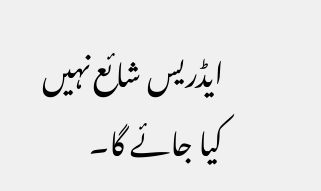ایڈریس شائع نہیں کیا جائے گا۔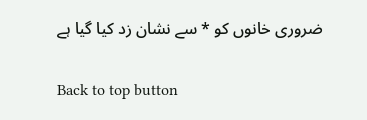ضروری خانوں کو * سے نشان زد کیا گیا ہے

Back to top button